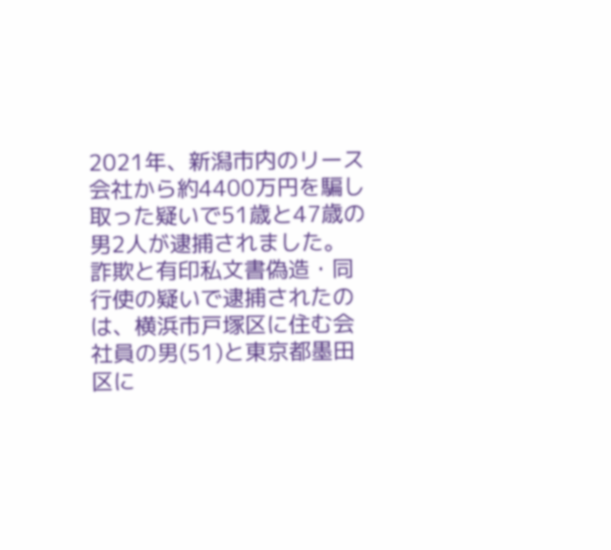2021年、新潟市内のリース会社から約4400万円を騙し取った疑いで51歳と47歳の男2人が逮捕されました。
詐欺と有印私文書偽造・同行使の疑いで逮捕されたのは、横浜市戸塚区に住む会社員の男(51)と東京都墨田区に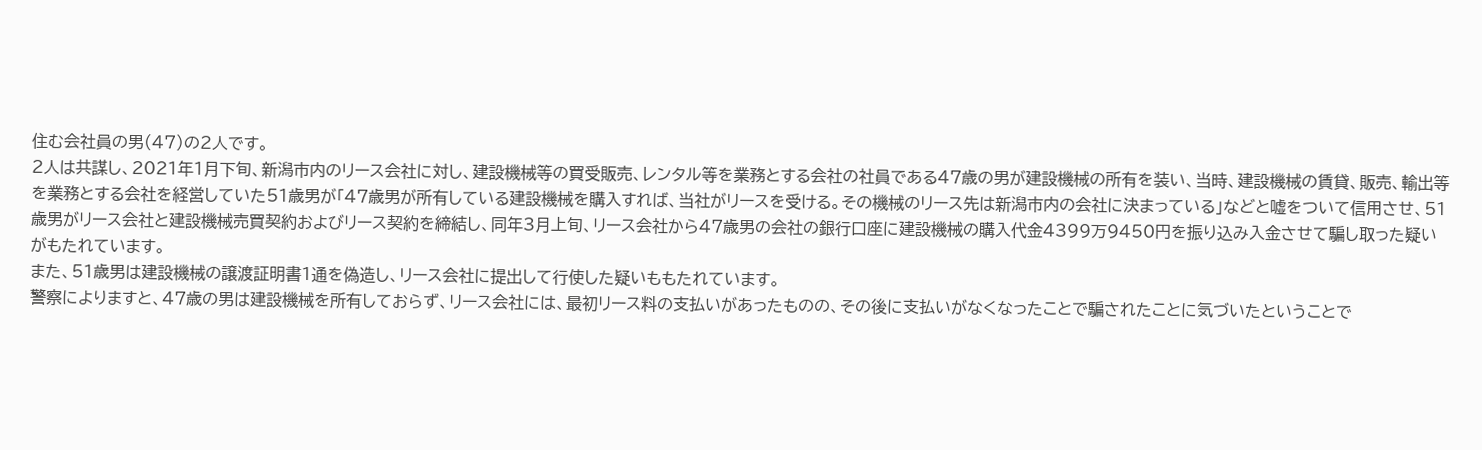住む会社員の男(47)の2人です。
2人は共謀し、2021年1月下旬、新潟市内のリース会社に対し、建設機械等の買受販売、レンタル等を業務とする会社の社員である47歳の男が建設機械の所有を装い、当時、建設機械の賃貸、販売、輸出等を業務とする会社を経営していた51歳男が「47歳男が所有している建設機械を購入すれば、当社がリースを受ける。その機械のリース先は新潟市内の会社に決まっている」などと嘘をついて信用させ、51歳男がリース会社と建設機械売買契約およびリース契約を締結し、同年3月上旬、リース会社から47歳男の会社の銀行口座に建設機械の購入代金4399万9450円を振り込み入金させて騙し取った疑いがもたれています。
また、51歳男は建設機械の譲渡証明書1通を偽造し、リース会社に提出して行使した疑いももたれています。
警察によりますと、47歳の男は建設機械を所有しておらず、リース会社には、最初リース料の支払いがあったものの、その後に支払いがなくなったことで騙されたことに気づいたということで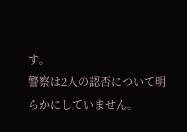す。
警察は2人の認否について明らかにしていません。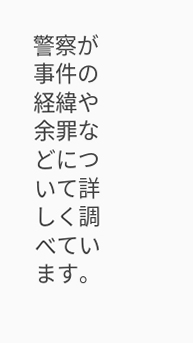警察が事件の経緯や余罪などについて詳しく調べています。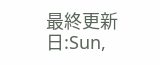最終更新日:Sun,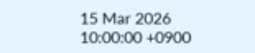15 Mar 2026 10:00:00 +0900